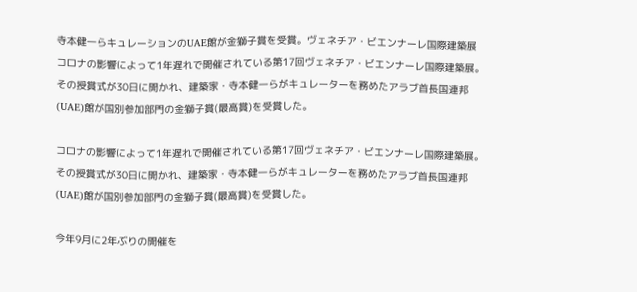寺本健一らキュレーションのUAE館が金獅子賞を受賞。ヴェネチア・ビエンナーレ国際建築展
コロナの影響によって1年遅れで開催されている第17回ヴェネチア・ビエンナーレ国際建築展。その授賞式が30日に開かれ、建築家・寺本健一らがキュレーターを務めたアラブ首長国連邦(UAE)館が国別参加部門の金獅子賞(最高賞)を受賞した。

コロナの影響によって1年遅れで開催されている第17回ヴェネチア・ビエンナーレ国際建築展。その授賞式が30日に開かれ、建築家・寺本健一らがキュレーターを務めたアラブ首長国連邦(UAE)館が国別参加部門の金獅子賞(最高賞)を受賞した。

今年9月に2年ぶりの開催を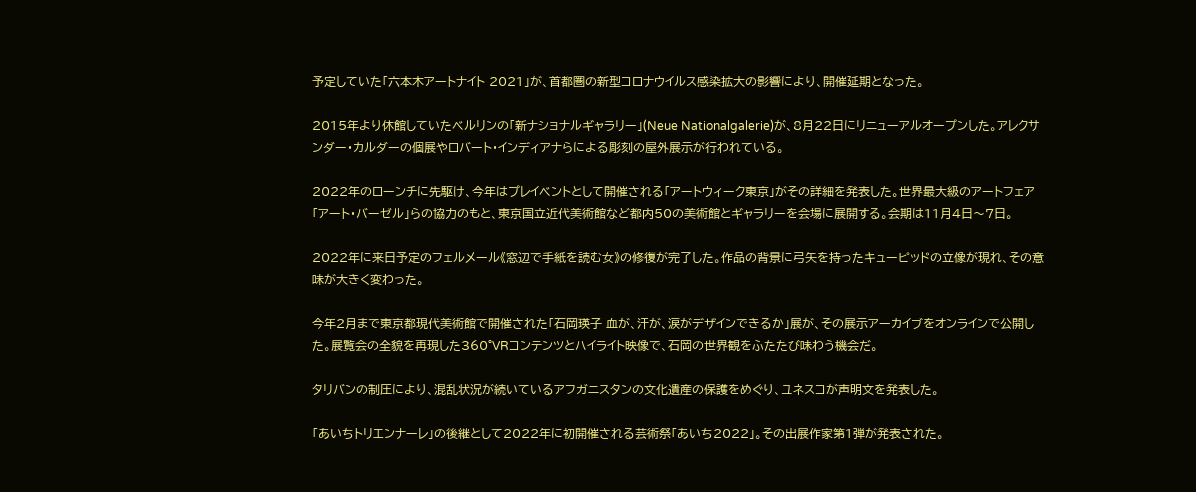予定していた「六本木アートナイト 2021」が、首都圏の新型コロナウイルス感染拡大の影響により、開催延期となった。

2015年より休館していたベルリンの「新ナショナルギャラリー」(Neue Nationalgalerie)が、8月22日にリニューアルオープンした。アレクサンダー・カルダーの個展やロバート・インディアナらによる彫刻の屋外展示が行われている。

2022年のローンチに先駆け、今年はプレイベントとして開催される「アートウィーク東京」がその詳細を発表した。世界最大級のアートフェア「アート・バーゼル」らの協力のもと、東京国立近代美術館など都内50の美術館とギャラリーを会場に展開する。会期は11月4日〜7日。

2022年に来日予定のフェルメール《窓辺で手紙を読む女》の修復が完了した。作品の背景に弓矢を持ったキューピッドの立像が現れ、その意味が大きく変わった。

今年2月まで東京都現代美術館で開催された「石岡瑛子 血が、汗が、涙がデザインできるか」展が、その展示アーカイブをオンラインで公開した。展覧会の全貌を再現した360°VRコンテンツとハイライト映像で、石岡の世界観をふたたび味わう機会だ。

タリバンの制圧により、混乱状況が続いているアフガニスタンの文化遺産の保護をめぐり、ユネスコが声明文を発表した。

「あいちトリエンナーレ」の後継として2022年に初開催される芸術祭「あいち2022」。その出展作家第1弾が発表された。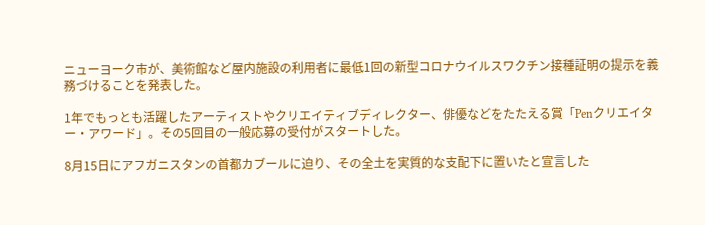ニューヨーク市が、美術館など屋内施設の利用者に最低1回の新型コロナウイルスワクチン接種証明の提示を義務づけることを発表した。

1年でもっとも活躍したアーティストやクリエイティブディレクター、俳優などをたたえる賞「Penクリエイター・アワード」。その5回目の一般応募の受付がスタートした。

8月15日にアフガニスタンの首都カブールに迫り、その全土を実質的な支配下に置いたと宣言した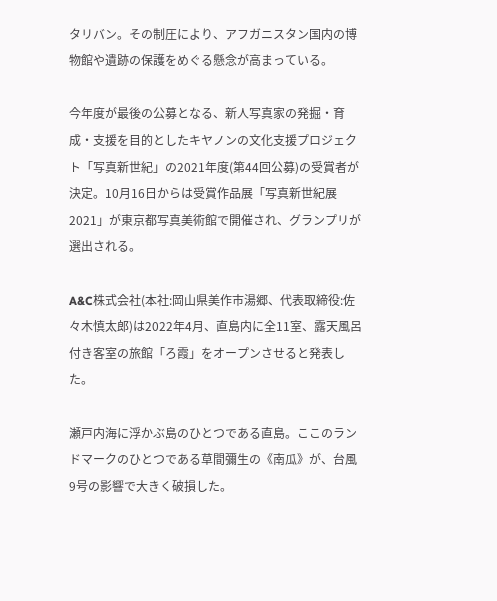タリバン。その制圧により、アフガニスタン国内の博物館や遺跡の保護をめぐる懸念が高まっている。

今年度が最後の公募となる、新人写真家の発掘・育成・支援を目的としたキヤノンの文化支援プロジェクト「写真新世紀」の2021年度(第44回公募)の受賞者が決定。10月16日からは受賞作品展「写真新世紀展2021」が東京都写真美術館で開催され、グランプリが選出される。

A&C株式会社(本社:岡山県美作市湯郷、代表取締役:佐々木慎太郎)は2022年4月、直島内に全11室、露天風呂付き客室の旅館「ろ霞」をオープンさせると発表した。

瀬戸内海に浮かぶ島のひとつである直島。ここのランドマークのひとつである草間彌生の《南瓜》が、台風9号の影響で大きく破損した。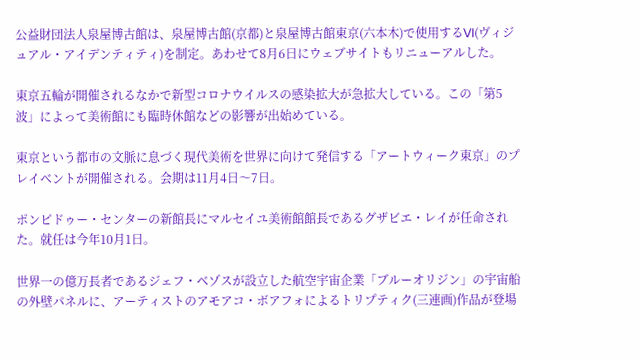公益財団法人泉屋博古館は、泉屋博古館(京都)と泉屋博古館東京(六本木)で使用するVI(ヴィジュアル・アイデンティティ)を制定。あわせて8月6日にウェブサイトもリニューアルした。

東京五輪が開催されるなかで新型コロナウイルスの感染拡大が急拡大している。この「第5波」によって美術館にも臨時休館などの影響が出始めている。

東京という都市の文脈に息づく現代美術を世界に向けて発信する「アートウィーク東京」のプレイベントが開催される。会期は11月4日〜7日。

ポンピドゥー・センターの新館長にマルセイユ美術館館長であるグザビエ・レイが任命された。就任は今年10月1日。

世界一の億万長者であるジェフ・ベゾスが設立した航空宇宙企業「ブルーオリジン」の宇宙船の外壁パネルに、アーティストのアモアコ・ボアフォによるトリプティク(三連画)作品が登場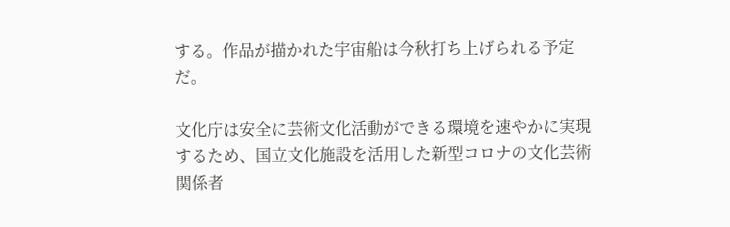する。作品が描かれた宇宙船は今秋打ち上げられる予定だ。

文化庁は安全に芸術文化活動ができる環境を速やかに実現するため、国立文化施設を活用した新型コロナの文化芸術関係者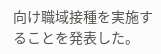向け職域接種を実施することを発表した。